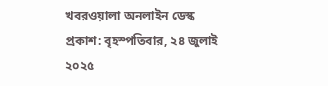খবরওয়ালা অনলাইন ডেস্ক
প্রকাশ: বৃহস্পতিবার, ২৪ জুলাই ২০২৫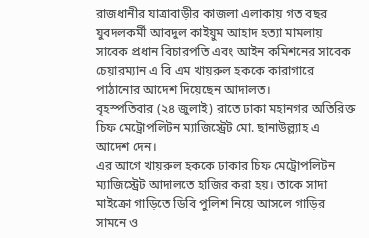রাজধানীর যাত্রাবাড়ীর কাজলা এলাকায় গত বছর যুবদলকর্মী আবদুল কাইয়ুম আহাদ হত্যা মামলায় সাবেক প্রধান বিচারপতি এবং আইন কমিশনের সাবেক চেয়ারম্যান এ বি এম খায়রুল হককে কারাগারে পাঠানোর আদেশ দিয়েছেন আদালত।
বৃহস্পতিবার (২৪ জুলাই) রাতে ঢাকা মহানগর অতিরিক্ত চিফ মেট্রোপলিটন ম্যাজিস্ট্রেট মো. ছানাউল্ল্যাহ এ আদেশ দেন।
এর আগে খায়রুল হককে ঢাকার চিফ মেট্রোপলিটন ম্যাজিস্ট্রেট আদালতে হাজির করা হয়। তাকে সাদা মাইক্রো গাড়িতে ডিবি পুলিশ নিয়ে আসলে গাড়ির সামনে ও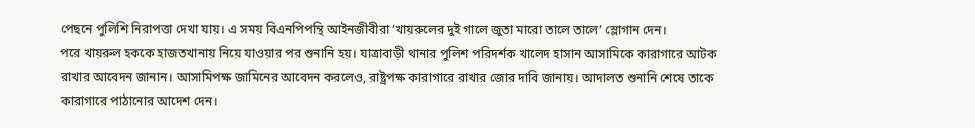পেছনে পুলিশি নিরাপত্তা দেখা যায়। এ সময় বিএনপিপন্থি আইনজীবীরা ‘খায়রুলের দুই গালে জুতা মারো তালে তালে’ স্লোগান দেন।
পরে খায়রুল হককে হাজতখানায় নিয়ে যাওয়ার পর শুনানি হয়। যাত্রাবাড়ী থানার পুলিশ পরিদর্শক খালেদ হাসান আসামিকে কারাগারে আটক রাখার আবেদন জানান। আসামিপক্ষ জামিনের আবেদন করলেও, রাষ্ট্রপক্ষ কারাগারে রাখার জোর দাবি জানায়। আদালত শুনানি শেষে তাকে কারাগারে পাঠানোর আদেশ দেন।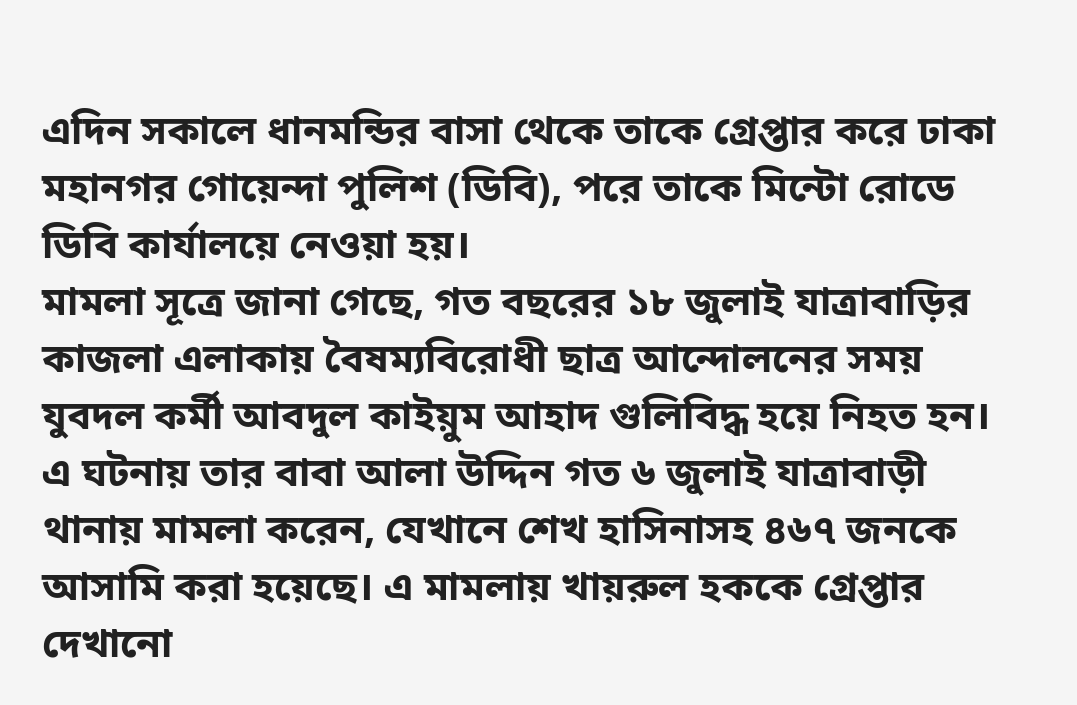এদিন সকালে ধানমন্ডির বাসা থেকে তাকে গ্রেপ্তার করে ঢাকা মহানগর গোয়েন্দা পুলিশ (ডিবি), পরে তাকে মিন্টো রোডে ডিবি কার্যালয়ে নেওয়া হয়।
মামলা সূত্রে জানা গেছে, গত বছরের ১৮ জুলাই যাত্রাবাড়ির কাজলা এলাকায় বৈষম্যবিরোধী ছাত্র আন্দোলনের সময় যুবদল কর্মী আবদুল কাইয়ুম আহাদ গুলিবিদ্ধ হয়ে নিহত হন। এ ঘটনায় তার বাবা আলা উদ্দিন গত ৬ জুলাই যাত্রাবাড়ী থানায় মামলা করেন, যেখানে শেখ হাসিনাসহ ৪৬৭ জনকে আসামি করা হয়েছে। এ মামলায় খায়রুল হককে গ্রেপ্তার দেখানো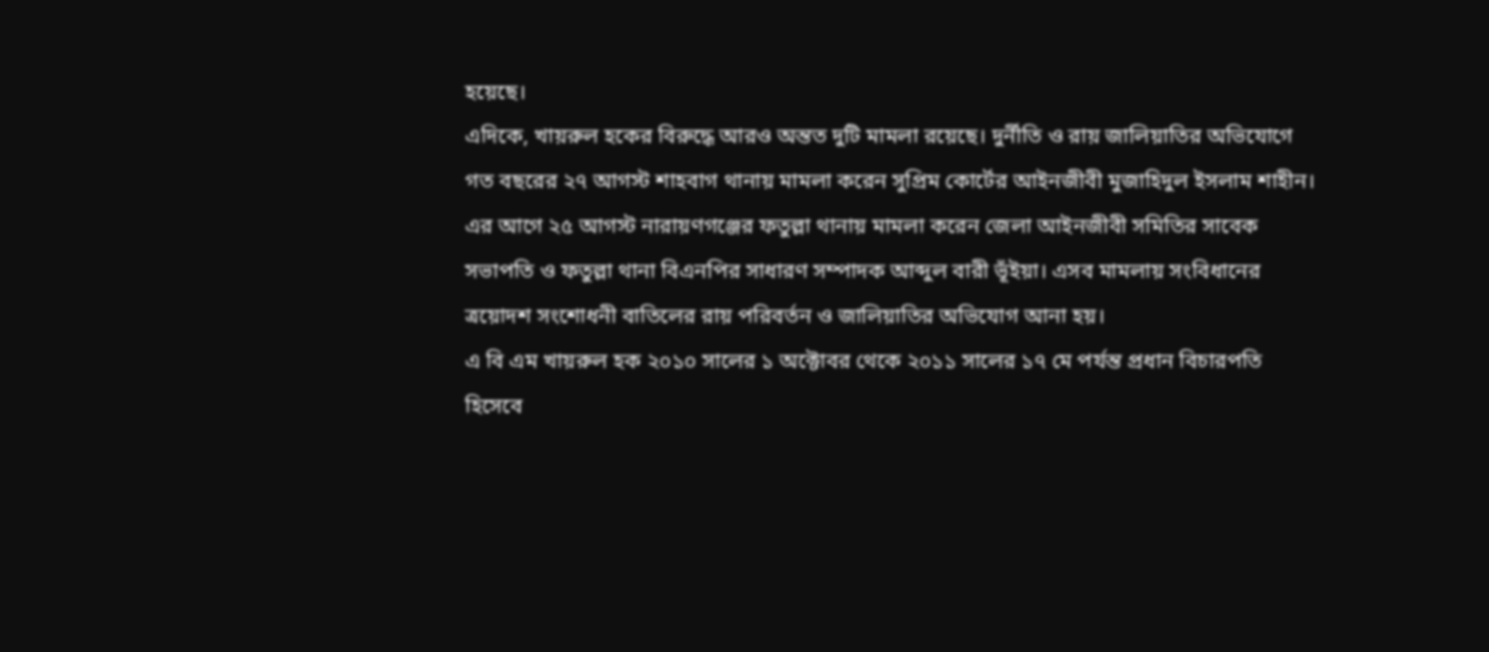হয়েছে।
এদিকে, খায়রুল হকের বিরুদ্ধে আরও অন্তত দুটি মামলা রয়েছে। দুর্নীতি ও রায় জালিয়াতির অভিযোগে গত বছরের ২৭ আগস্ট শাহবাগ থানায় মামলা করেন সুপ্রিম কোর্টের আইনজীবী মুজাহিদুল ইসলাম শাহীন। এর আগে ২৫ আগস্ট নারায়ণগঞ্জের ফতুল্লা থানায় মামলা করেন জেলা আইনজীবী সমিতির সাবেক সভাপতি ও ফতুল্লা থানা বিএনপির সাধারণ সম্পাদক আব্দুল বারী ভূঁইয়া। এসব মামলায় সংবিধানের ত্রয়োদশ সংশোধনী বাতিলের রায় পরিবর্তন ও জালিয়াতির অভিযোগ আনা হয়।
এ বি এম খায়রুল হক ২০১০ সালের ১ অক্টোবর থেকে ২০১১ সালের ১৭ মে পর্যন্ত প্রধান বিচারপতি হিসেবে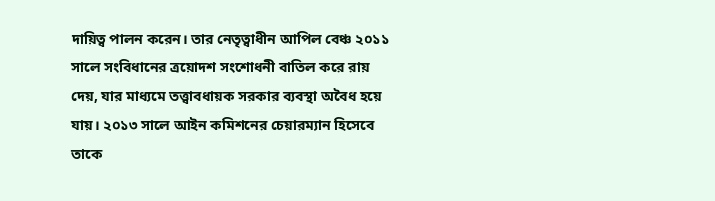দায়িত্ব পালন করেন। তার নেতৃত্বাধীন আপিল বেঞ্চ ২০১১ সালে সংবিধানের ত্রয়োদশ সংশোধনী বাতিল করে রায় দেয়, যার মাধ্যমে তত্ত্বাবধায়ক সরকার ব্যবস্থা অবৈধ হয়ে যায়। ২০১৩ সালে আইন কমিশনের চেয়ারম্যান হিসেবে তাকে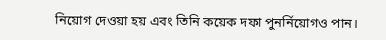নিয়োগ দেওয়া হয় এবং তিনি কয়েক দফা পুনর্নিয়োগও পান।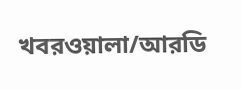খবরওয়ালা/আরডি